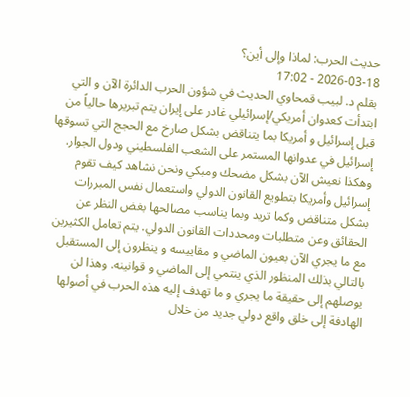حديث الحرب: لماذا وإلى أين؟
2026-03-18 - 17:02
بقلم د. لبيب قمحاوي الحديث في شؤون الحرب الدائرة الآن و التي ابتدأت كعدوان أمريكي/إسرائيلي غادر على إيران يتم تبريرها حالياً من قبل إسرائيل و أمريكا بما يتناقض بشكل صارخ مع الحجج التي تسوقها إسرائيل في عدوانها المستمر على الشعب الفلسطيني ودول الجوار. وهكذا نعيش الآن بشكل مضحك ومبكي ونحن نشاهد كيف تقوم إسرائيل وأمريكا بتطويع القانون الدولي واستعمال نفس المبررات بشكل متناقض وكما تريد وبما يناسب مصالحها بغض النظر عن الحقائق وعن متطلبات ومحددات القانون الدولي. يتم تعامل الكثيرين مع ما يجري الآن بعيون الماضي و مقاييسه و ينظرون إلى المستقبل بالتالي بذلك المنظور الذي ينتمي إلى الماضي و قوانينه. وهذا لن يوصلهم إلى حقيقة ما يجري و ما تهدف إليه هذه الحرب في أصولها الهادفة إلى خلق واقع دولي جديد من خلال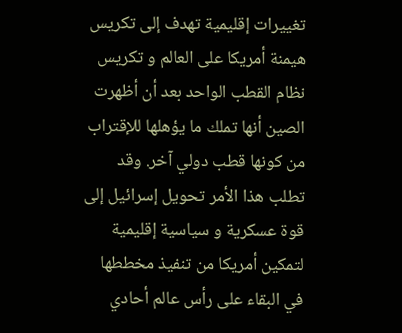تغييرات إقليمية تهدف إلى تكريس هيمنة أمريكا على العالم و تكريس نظام القطب الواحد بعد أن أظهرت الصين أنها تملك ما يؤهلها للإقتراب من كونها قطب دولي آخر. وقد تطلب هذا الأمر تحويل إسرائيل إلى قوة عسكرية و سياسية إقليمية لتمكين أمريكا من تنفيذ مخططها في البقاء على رأس عالم أحادي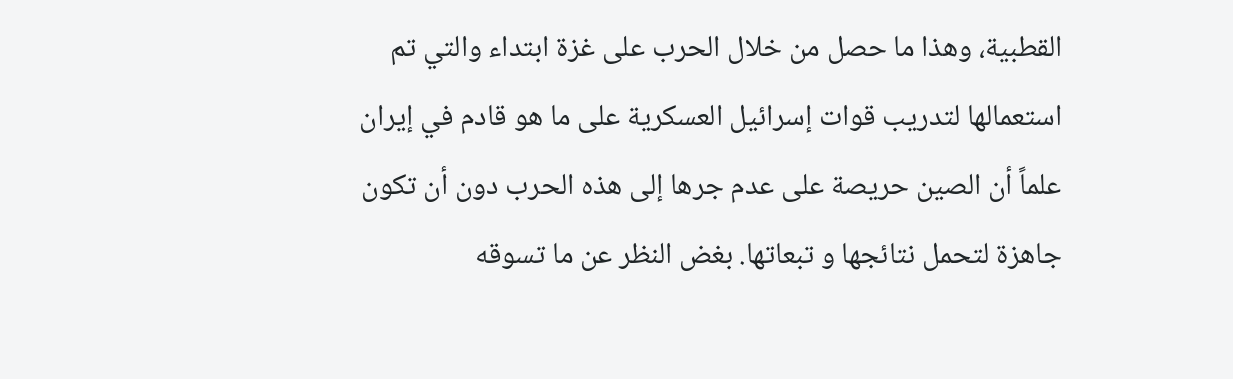القطبية، وهذا ما حصل من خلال الحرب على غزة ابتداء والتي تم استعمالها لتدريب قوات إسرائيل العسكرية على ما هو قادم في إيران علماً أن الصين حريصة على عدم جرها إلى هذه الحرب دون أن تكون جاهزة لتحمل نتائجها و تبعاتها. بغض النظر عن ما تسوقه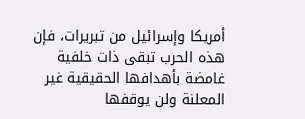أمريكا وإسرائيل من تبريرات، فإن هذه الحرب تبقى ذات خلفية غامضة بأهدافها الحقيقية غير المعلنة ولن يوقفها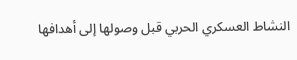النشاط العسكري الحربي قبل وصولها إلى أهدافها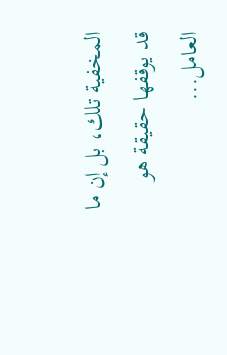المخفية تلك، بل إن ما قد يوقفها حقيقة هو العامل...